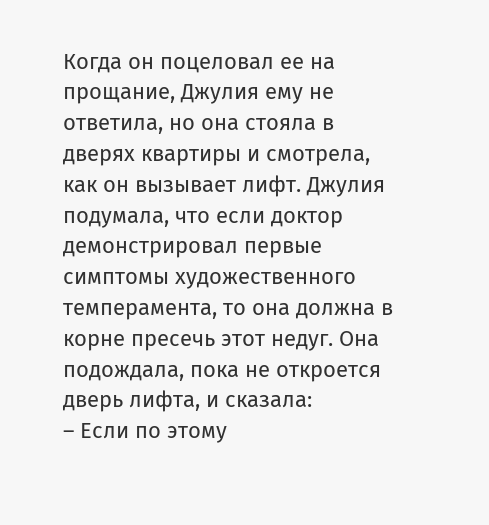Когда он поцеловал ее на прощание, Джулия ему не ответила, но она стояла в дверях квартиры и смотрела, как он вызывает лифт. Джулия подумала, что если доктор демонстрировал первые симптомы художественного темперамента, то она должна в корне пресечь этот недуг. Она подождала, пока не откроется дверь лифта, и сказала:
– Если по этому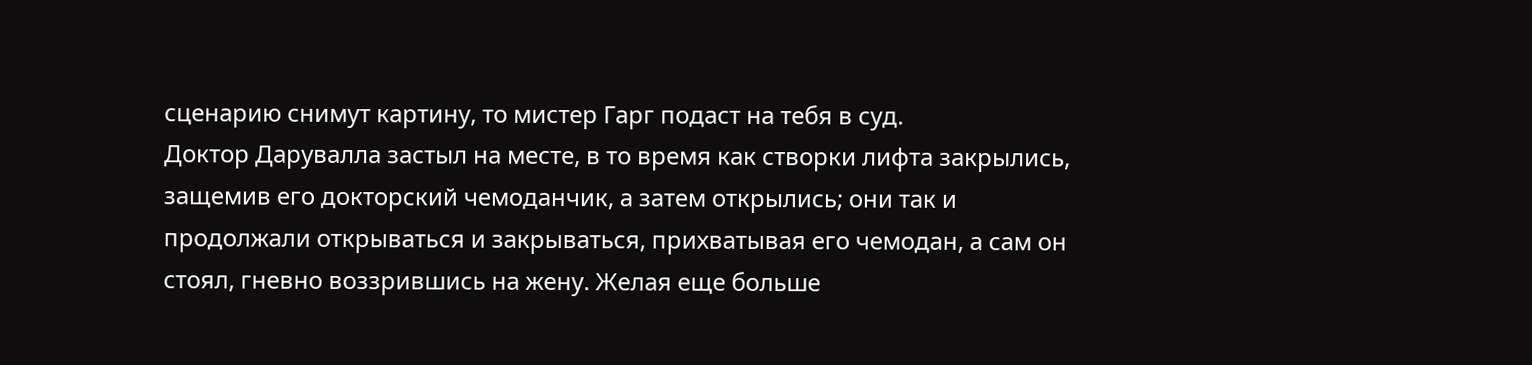сценарию снимут картину, то мистер Гарг подаст на тебя в суд.
Доктор Дарувалла застыл на месте, в то время как створки лифта закрылись, защемив его докторский чемоданчик, а затем открылись; они так и продолжали открываться и закрываться, прихватывая его чемодан, а сам он стоял, гневно воззрившись на жену. Желая еще больше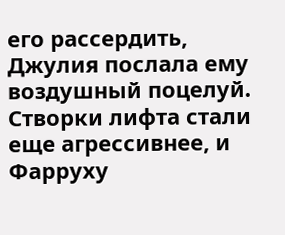его рассердить, Джулия послала ему воздушный поцелуй. Створки лифта стали еще агрессивнее, и Фарруху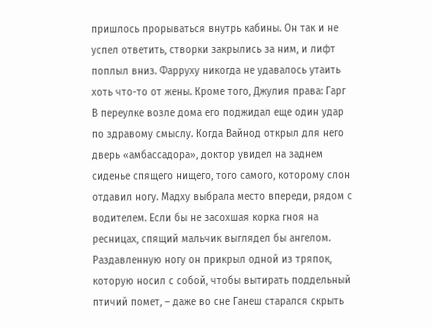пришлось прорываться внутрь кабины. Он так и не успел ответить, створки закрылись за ним, и лифт поплыл вниз. Фарруху никогда не удавалось утаить хоть что-то от жены. Кроме того, Джулия права: Гарг
В переулке возле дома его поджидал еще один удар по здравому смыслу. Когда Вайнод открыл для него дверь «амбассадора», доктор увидел на заднем сиденье спящего нищего, того самого, которому слон отдавил ногу. Мадху выбрала место впереди, рядом с водителем. Если бы не засохшая корка гноя на ресницах, спящий мальчик выглядел бы ангелом. Раздавленную ногу он прикрыл одной из тряпок, которую носил с собой, чтобы вытирать поддельный птичий помет, – даже во сне Ганеш старался скрыть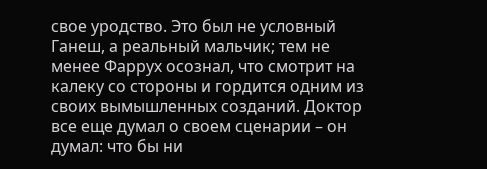свое уродство. Это был не условный Ганеш, а реальный мальчик; тем не менее Фаррух осознал, что смотрит на калеку со стороны и гордится одним из своих вымышленных созданий. Доктор все еще думал о своем сценарии – он думал: что бы ни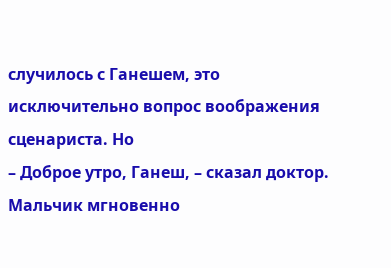случилось с Ганешем, это исключительно вопрос воображения сценариста. Но
– Доброе утро, Ганеш, – сказал доктор.
Мальчик мгновенно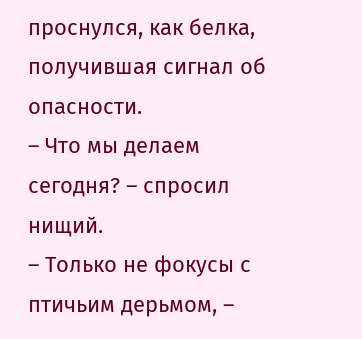проснулся, как белка, получившая сигнал об опасности.
– Что мы делаем сегодня? – спросил нищий.
– Только не фокусы с птичьим дерьмом, –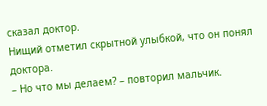сказал доктор.
Нищий отметил скрытной улыбкой, что он понял доктора.
– Но что мы делаем? – повторил мальчик.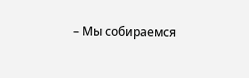– Мы собираемся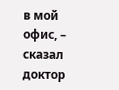в мой офис, – сказал доктор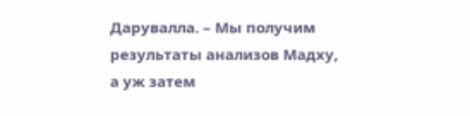Дарувалла. – Мы получим результаты анализов Мадху, а уж затем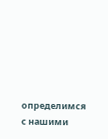определимся с нашими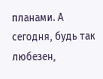планами. А сегодня, будь так любезен,